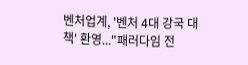벤처업계, '벤처 4대 강국 대책' 환영..."패러다임 전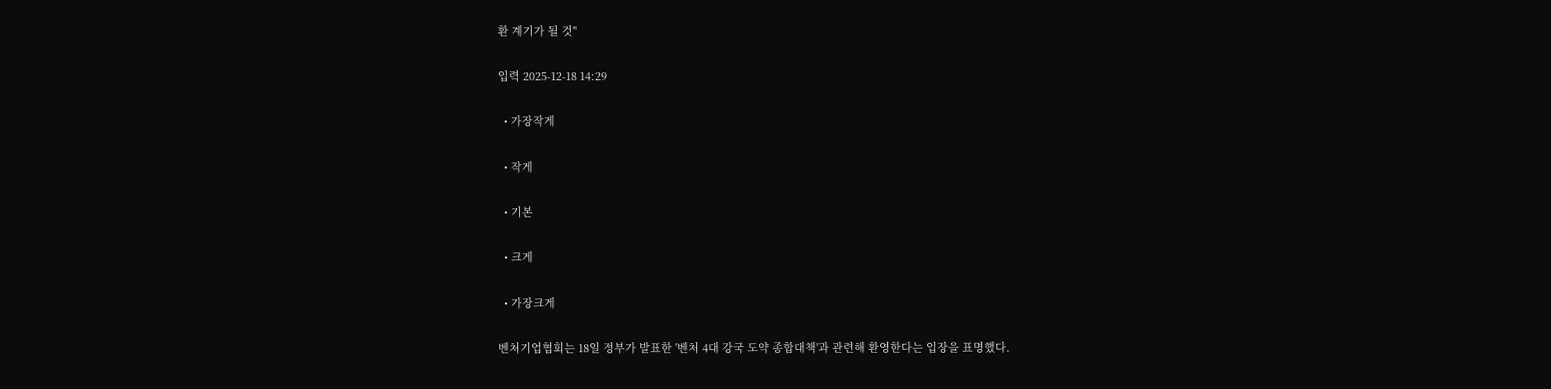환 계기가 될 것"

입력 2025-12-18 14:29

  • 가장작게

  • 작게

  • 기본

  • 크게

  • 가장크게

벤처기업협회는 18일 정부가 발표한 '벤처 4대 강국 도약 종합대책'과 관련해 환영한다는 입장을 표명했다.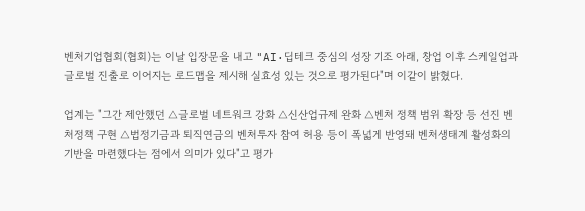벤처기업협회(협회)는 이날 입장문을 내고 "AI·딥테크 중심의 성장 기조 아래, 창업 이후 스케일업과 글로벌 진출로 이어지는 로드맵을 제시해 실효성 있는 것으로 평가된다"며 이같이 밝혔다.

업계는 "그간 제안했던 △글로벌 네트워크 강화 △신산업규제 완화 △벤처 정책 범위 확장 등 선진 벤처정책 구현 △법정기금과 퇴직연금의 벤처투자 참여 허용 등이 폭넓게 반영돼 벤처생태계 활성화의 기반을 마련했다는 점에서 의미가 있다"고 평가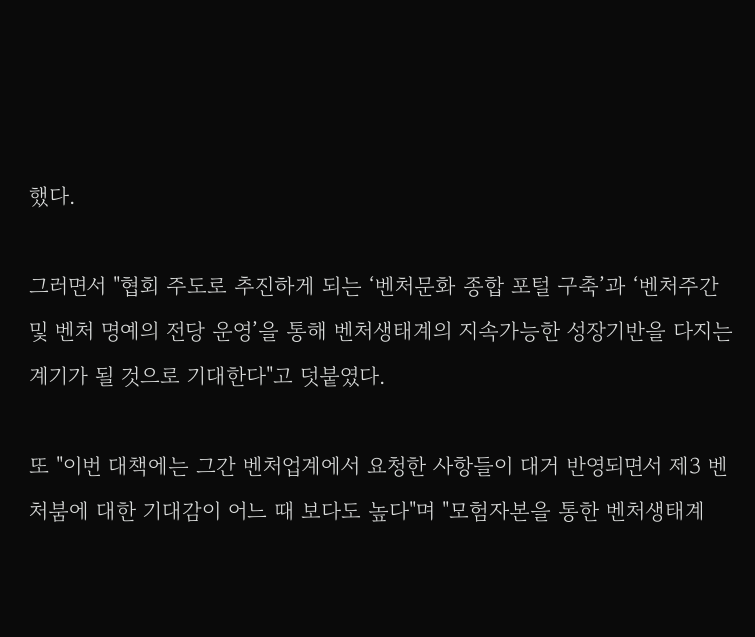했다.

그러면서 "협회 주도로 추진하게 되는 ‘벤처문화 종합 포털 구축’과 ‘벤처주간 및 벤처 명예의 전당 운영’을 통해 벤처생태계의 지속가능한 성장기반을 다지는 계기가 될 것으로 기대한다"고 덧붙였다.

또 "이번 대책에는 그간 벤처업계에서 요청한 사항들이 대거 반영되면서 제3 벤처붐에 대한 기대감이 어느 때 보다도 높다"며 "모험자본을 통한 벤처생태계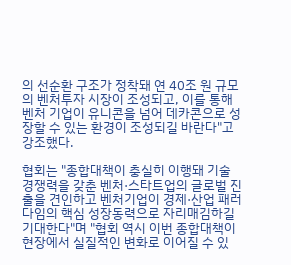의 선순환 구조가 정착돼 연 40조 원 규모의 벤처투자 시장이 조성되고, 이를 통해 벤처 기업이 유니콘을 넘어 데카콘으로 성장할 수 있는 환경이 조성되길 바란다"고 강조했다.

협회는 "종합대책이 충실히 이행돼 기술 경쟁력을 갖춘 벤처·스타트업의 글로벌 진출을 견인하고 벤처기업이 경제·산업 패러다임의 핵심 성장동력으로 자리매김하길 기대한다"며 "협회 역시 이번 종합대책이 현장에서 실질적인 변화로 이어질 수 있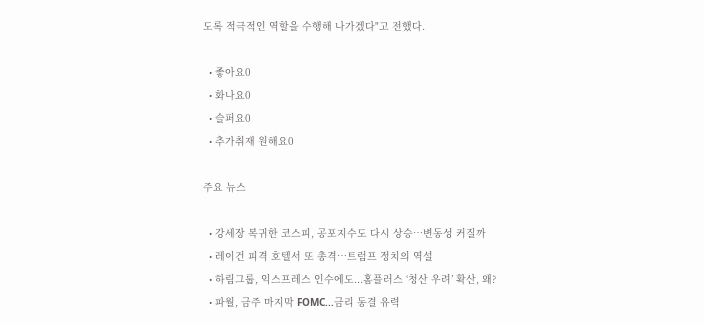도록 적극적인 역할을 수행해 나가겠다"고 전했다.

  • 좋아요0
  • 화나요0
  • 슬퍼요0
  • 추가취재 원해요0

주요 뉴스

  • 강세장 복귀한 코스피, 공포지수도 다시 상승⋯변동성 커질까
  • 레이건 피격 호텔서 또 총격…트럼프 정치의 역설
  • 하림그룹, 익스프레스 인수에도...홈플러스 ‘청산 우려’ 확산, 왜?
  • 파월, 금주 마지막 FOMC...금리 동결 유력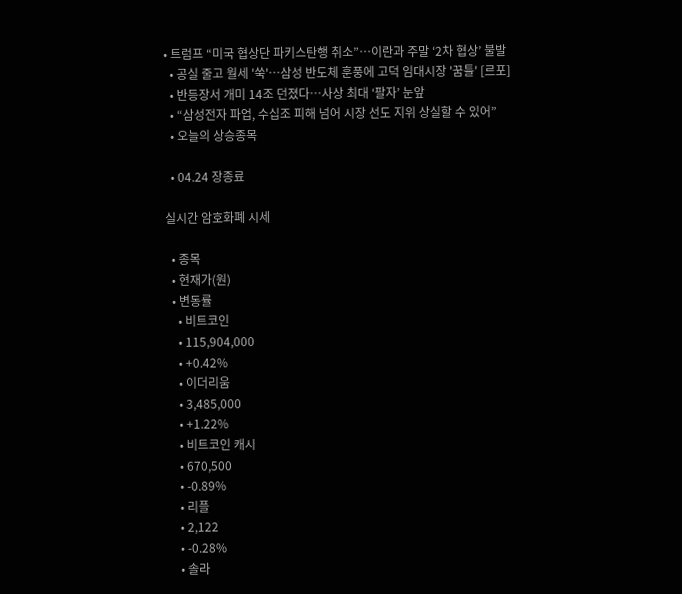• 트럼프 “미국 협상단 파키스탄행 취소”…이란과 주말 ‘2차 협상’ 불발
  • 공실 줄고 월세 '쑥'…삼성 반도체 훈풍에 고덕 임대시장 '꿈틀' [르포]
  • 반등장서 개미 14조 던졌다…사상 최대 ‘팔자’ 눈앞
  • “삼성전자 파업, 수십조 피해 넘어 시장 선도 지위 상실할 수 있어”
  • 오늘의 상승종목

  • 04.24 장종료

실시간 암호화폐 시세

  • 종목
  • 현재가(원)
  • 변동률
    • 비트코인
    • 115,904,000
    • +0.42%
    • 이더리움
    • 3,485,000
    • +1.22%
    • 비트코인 캐시
    • 670,500
    • -0.89%
    • 리플
    • 2,122
    • -0.28%
    • 솔라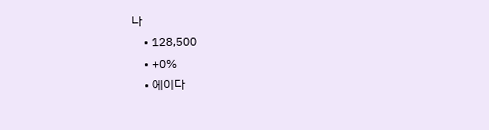나
    • 128,500
    • +0%
    • 에이다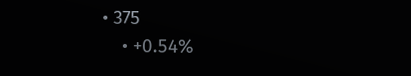• 375
    • +0.54%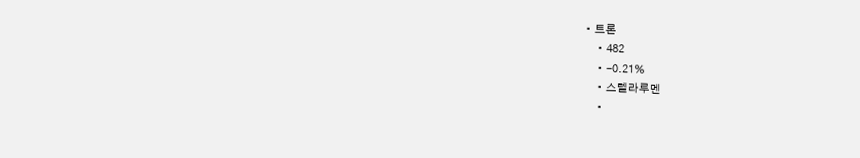• 트론
    • 482
    • -0.21%
    • 스텔라루멘
    •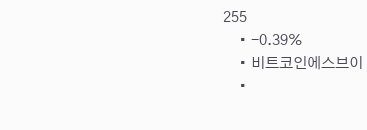255
    • -0.39%
    • 비트코인에스브이
    •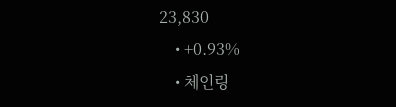23,830
    • +0.93%
    • 체인링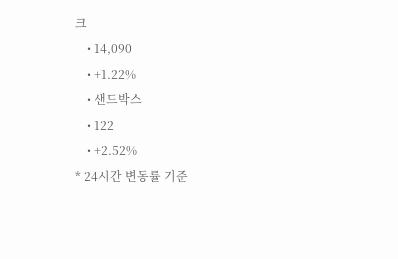크
    • 14,090
    • +1.22%
    • 샌드박스
    • 122
    • +2.52%
* 24시간 변동률 기준